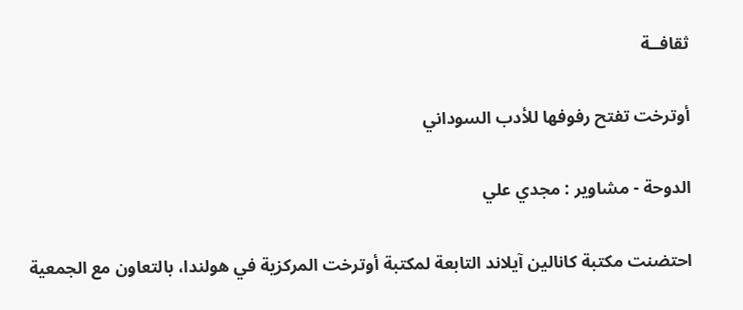ثقافــة

أوترخت تفتح رفوفها للأدب السوداني

الدوحة - مشاوير : مجدي علي

احتضنت مكتبة كانالين آيلاند التابعة لمكتبة أوترخت المركزية في هولندا، بالتعاون مع الجمعية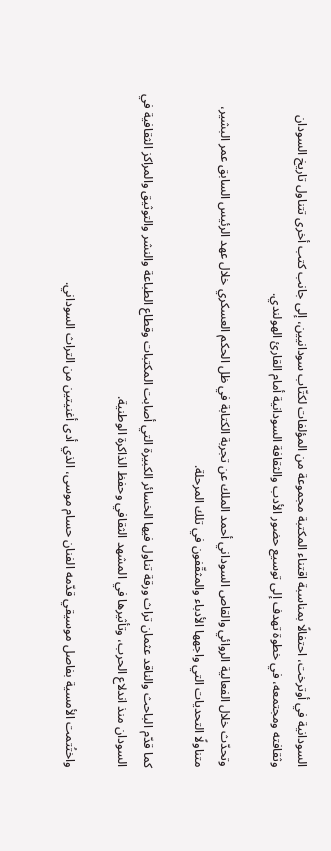السودانية في أوترخت، احتفالًا بمناسبة اقتناء المكتبة مجموعة من المؤلفات لكتّاب سودانيين، إلى جانب كتب أخرى تتناول تاريخ السودان وثقافته ومجتمعه، في خطوة تهدف إلى توسيع حضور الأدب والثقافة السودانية أمام القارئ الهولندي.

وتحدّث خلال الفعالية الروائي والقاص السوداني أحمد الملك عن تجربة الكتابة في ظل الحكم العسكري خلال عهد الرئيس السابق عمر البشير، متناولًا التحديات التي واجهها الأدباء والمثقّفون في تلك المرحلة.

كما قدّم الباحث والناقد عثمان تراث ورقة تناول فيها الخسائر الكبيرة التي أصابت المكتبات وقطاع الطباعة والنشر والتوثيق والمراكز الثقافية في السودان منذ اندلاع الحرب، وتأثيرها في المشهد الثقافي وحفظ الذاكرة الوطنية.

واختُتمت الأمسية بفاصل موسيقي قدّمه الفنان حسام موسى، الذي أدى أغنيتين من التراث السوداني.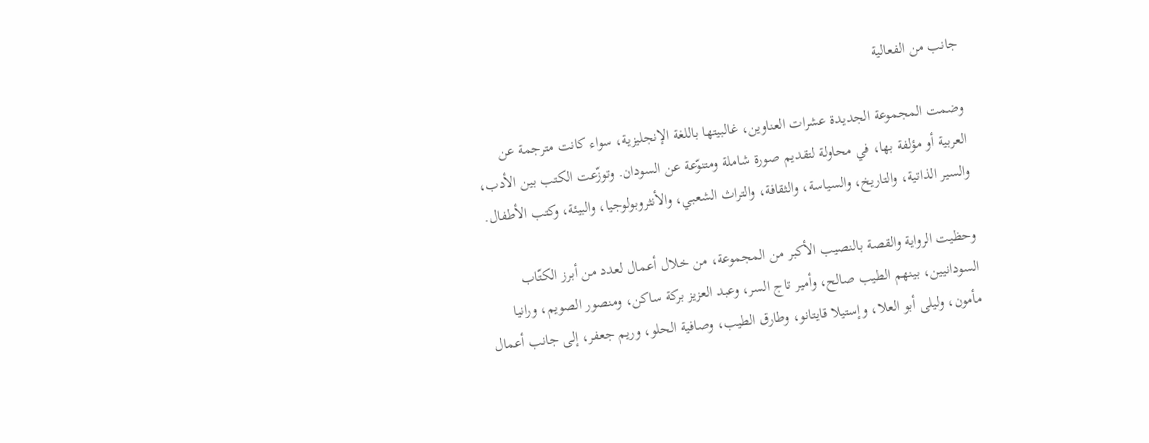جانب من الفعالية

وضمت المجموعة الجديدة عشرات العناوين، غالبيتها باللغة الإنجليزية، سواء كانت مترجمة عن العربية أو مؤلفة بها، في محاولة لتقديم صورة شاملة ومتنوّعة عن السودان. وتوزّعت الكتب بين الأدب، والسير الذاتية، والتاريخ، والسياسة، والثقافة، والتراث الشعبي، والأنثروبولوجيا، والبيئة، وكتب الأطفال.

وحظيت الرواية والقصة بالنصيب الأكبر من المجموعة، من خلال أعمال لعدد من أبرز الكتّاب السودانيين، بينهم الطيب صالح، وأمير تاج السر، وعبد العزيز بركة ساكن، ومنصور الصويم، ورانيا مأمون، وليلى أبو العلا، وإستيلا قايتانو، وطارق الطيب، وصافية الحلو، وريم جعفر، إلى جانب أعمال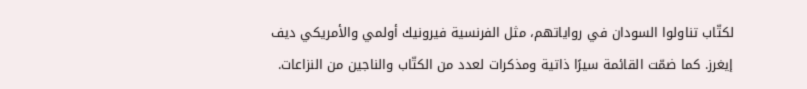لكتّاب تناولوا السودان في رواياتهم، مثل الفرنسية فيرونيك أولمي والأمريكي ديف إيغرز. كما ضمّت القائمة سيرًا ذاتية ومذكرات لعدد من الكتّاب والناجين من النزاعات.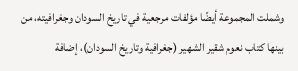وشملت المجموعة أيضًا مؤلفات مرجعية في تاريخ السودان وجغرافيته، من بينها كتاب نعوم شقير الشهير (جغرافية وتاريخ السودان)، إضافة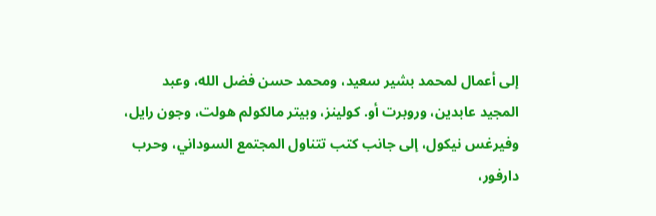إلى أعمال لمحمد بشير سعيد، ومحمد حسن فضل الله، وعبد المجيد عابدين، وروبرت أو. كولينز، وبيتر مالكولم هولت، وجون رايل، وفيرغس نيكول، إلى جانب كتب تتناول المجتمع السوداني، وحرب دارفور،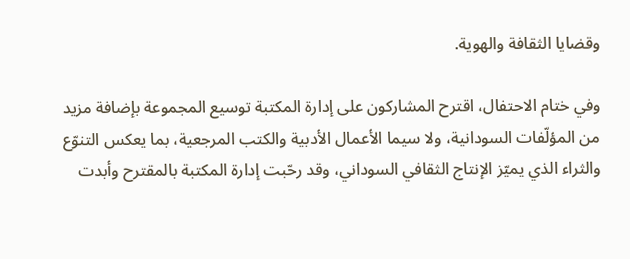وقضايا الثقافة والهوية.

وفي ختام الاحتفال، اقترح المشاركون على إدارة المكتبة توسيع المجموعة بإضافة مزيد من المؤلّفات السودانية، ولا سيما الأعمال الأدبية والكتب المرجعية، بما يعكس التنوّع والثراء الذي يميّز الإنتاج الثقافي السوداني، وقد رحّبت إدارة المكتبة بالمقترح وأبدت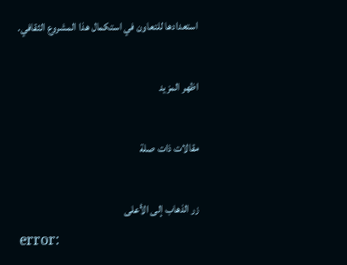استعدادها للتعاون في استكمال هذا المشروع الثقافي.

اظهر المزيد

مقالات ذات صلة

زر الذهاب إلى الأعلى
error: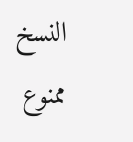النسخ ممنوع